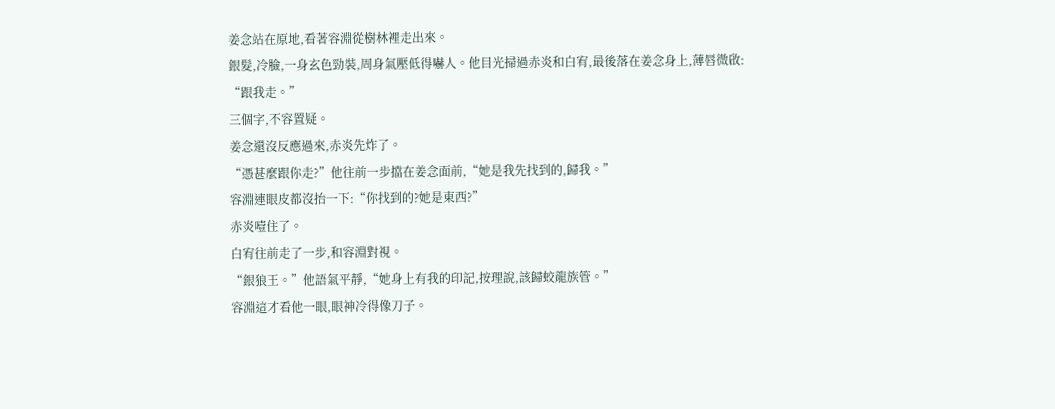姜念站在原地,看著容淵從樹林裡走出來。
銀髮,冷臉,一身玄色勁裝,周身氣壓低得嚇人。他目光掃過赤炎和白宥,最後落在姜念身上,薄唇微啟:
“跟我走。”
三個字,不容置疑。
姜念還沒反應過來,赤炎先炸了。
“憑甚麼跟你走?”他往前一步擋在姜念面前,“她是我先找到的,歸我。”
容淵連眼皮都沒抬一下:“你找到的?她是東西?”
赤炎噎住了。
白宥往前走了一步,和容淵對視。
“銀狼王。”他語氣平靜,“她身上有我的印記,按理說,該歸蛟龍族管。”
容淵這才看他一眼,眼神冷得像刀子。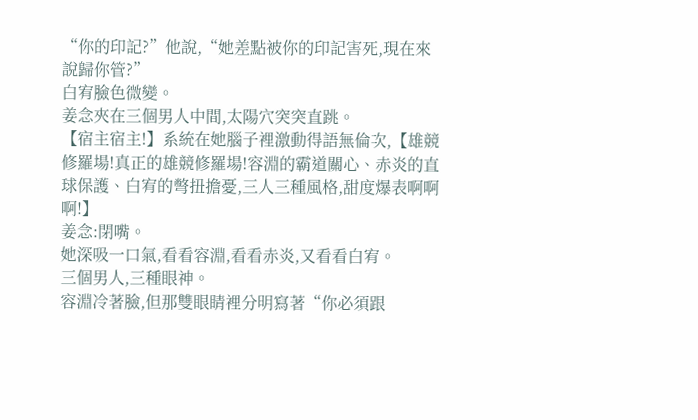“你的印記?”他說,“她差點被你的印記害死,現在來說歸你管?”
白宥臉色微變。
姜念夾在三個男人中間,太陽穴突突直跳。
【宿主宿主!】系統在她腦子裡激動得語無倫次,【雄競修羅場!真正的雄競修羅場!容淵的霸道關心、赤炎的直球保護、白宥的彆扭擔憂,三人三種風格,甜度爆表啊啊啊!】
姜念:閉嘴。
她深吸一口氣,看看容淵,看看赤炎,又看看白宥。
三個男人,三種眼神。
容淵冷著臉,但那雙眼睛裡分明寫著“你必須跟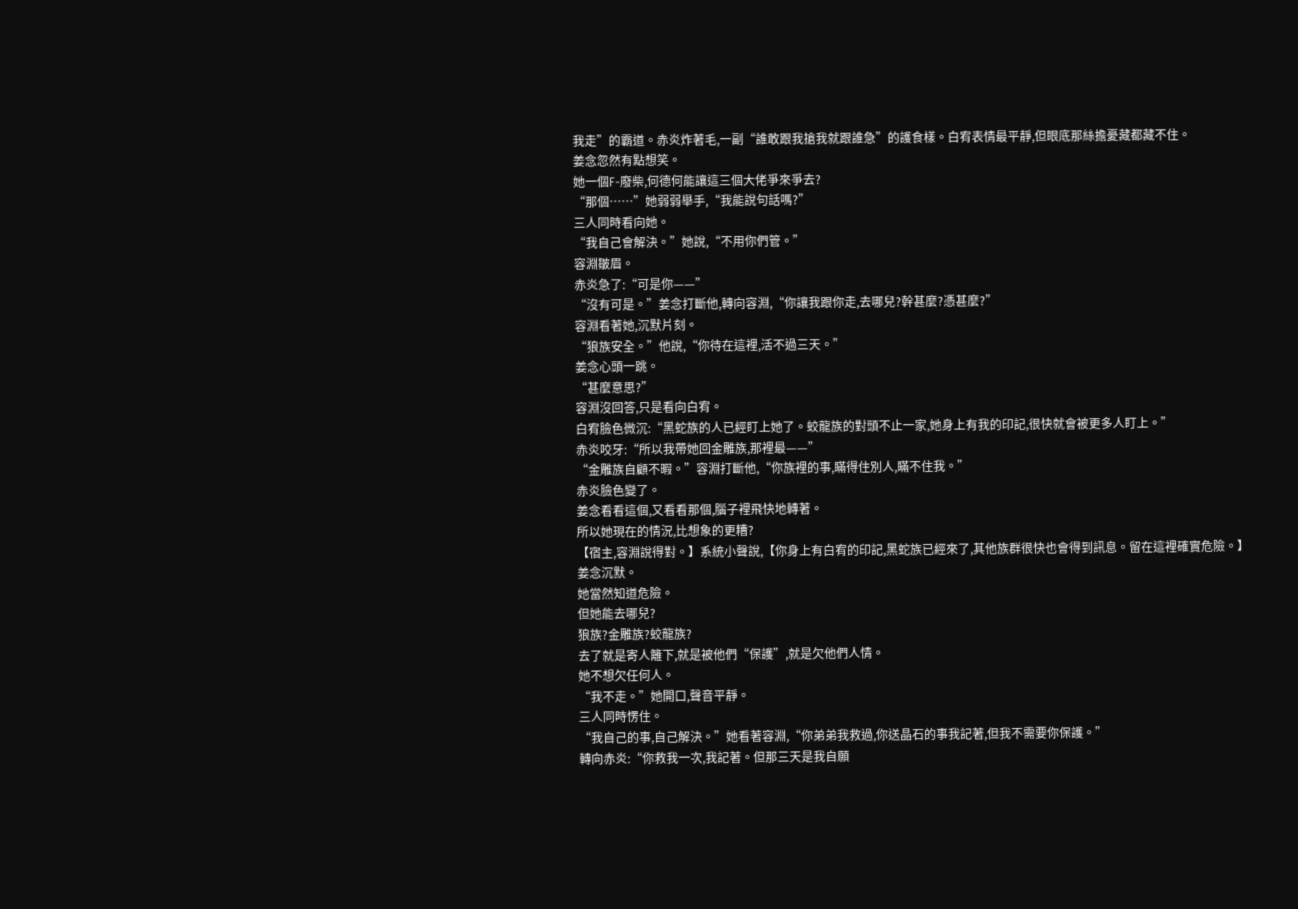我走”的霸道。赤炎炸著毛,一副“誰敢跟我搶我就跟誰急”的護食樣。白宥表情最平靜,但眼底那絲擔憂藏都藏不住。
姜念忽然有點想笑。
她一個F-廢柴,何德何能讓這三個大佬爭來爭去?
“那個……”她弱弱舉手,“我能說句話嗎?”
三人同時看向她。
“我自己會解決。”她說,“不用你們管。”
容淵皺眉。
赤炎急了:“可是你——”
“沒有可是。”姜念打斷他,轉向容淵,“你讓我跟你走,去哪兒?幹甚麼?憑甚麼?”
容淵看著她,沉默片刻。
“狼族安全。”他說,“你待在這裡,活不過三天。”
姜念心頭一跳。
“甚麼意思?”
容淵沒回答,只是看向白宥。
白宥臉色微沉:“黑蛇族的人已經盯上她了。蛟龍族的對頭不止一家,她身上有我的印記,很快就會被更多人盯上。”
赤炎咬牙:“所以我帶她回金雕族,那裡最——”
“金雕族自顧不暇。”容淵打斷他,“你族裡的事,瞞得住別人,瞞不住我。”
赤炎臉色變了。
姜念看看這個,又看看那個,腦子裡飛快地轉著。
所以她現在的情況,比想象的更糟?
【宿主,容淵說得對。】系統小聲說,【你身上有白宥的印記,黑蛇族已經來了,其他族群很快也會得到訊息。留在這裡確實危險。】
姜念沉默。
她當然知道危險。
但她能去哪兒?
狼族?金雕族?蛟龍族?
去了就是寄人籬下,就是被他們“保護”,就是欠他們人情。
她不想欠任何人。
“我不走。”她開口,聲音平靜。
三人同時愣住。
“我自己的事,自己解決。”她看著容淵,“你弟弟我救過,你送晶石的事我記著,但我不需要你保護。”
轉向赤炎:“你救我一次,我記著。但那三天是我自願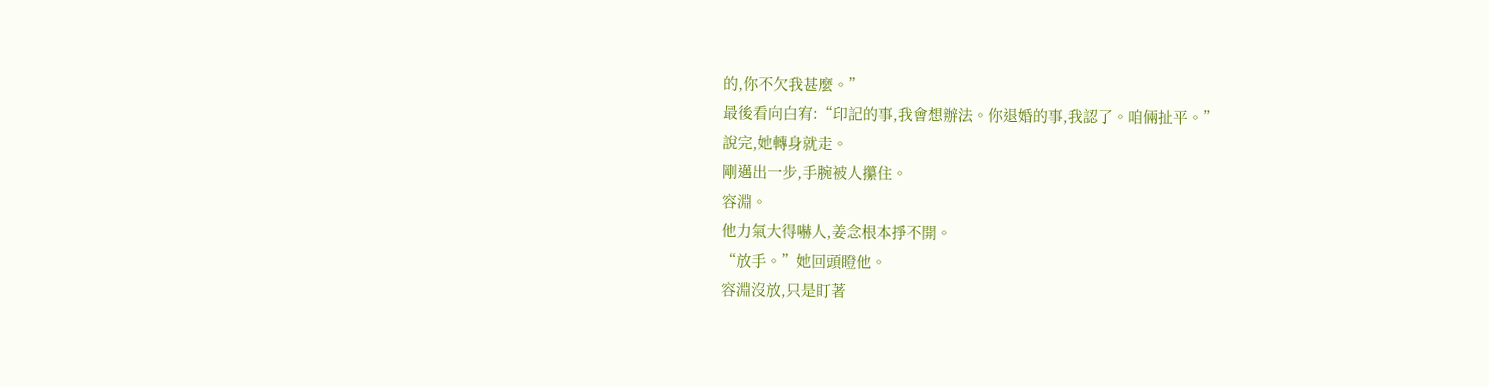的,你不欠我甚麼。”
最後看向白宥:“印記的事,我會想辦法。你退婚的事,我認了。咱倆扯平。”
說完,她轉身就走。
剛邁出一步,手腕被人攥住。
容淵。
他力氣大得嚇人,姜念根本掙不開。
“放手。”她回頭瞪他。
容淵沒放,只是盯著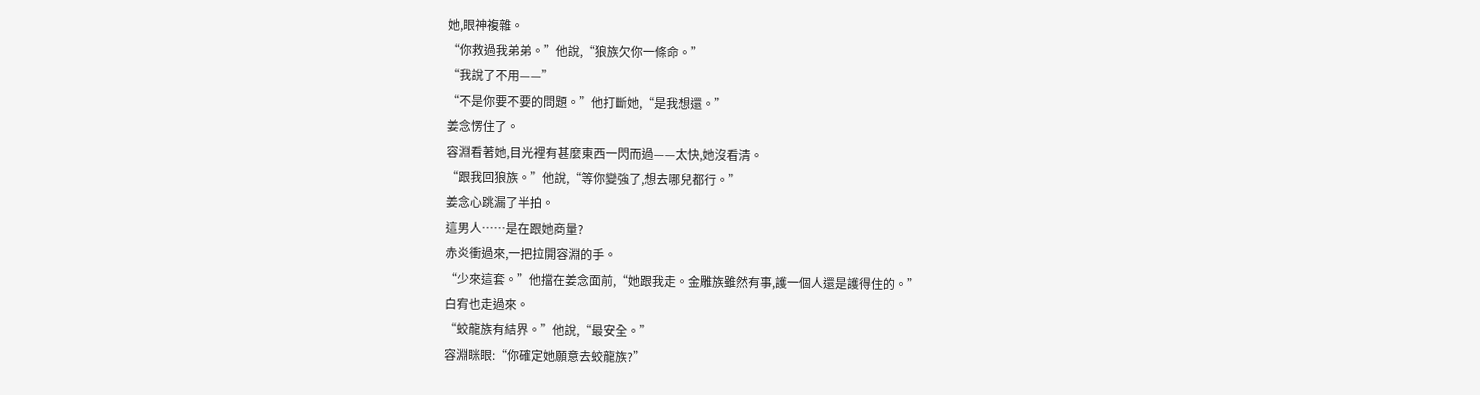她,眼神複雜。
“你救過我弟弟。”他說,“狼族欠你一條命。”
“我說了不用——”
“不是你要不要的問題。”他打斷她,“是我想還。”
姜念愣住了。
容淵看著她,目光裡有甚麼東西一閃而過——太快,她沒看清。
“跟我回狼族。”他說,“等你變強了,想去哪兒都行。”
姜念心跳漏了半拍。
這男人……是在跟她商量?
赤炎衝過來,一把拉開容淵的手。
“少來這套。”他擋在姜念面前,“她跟我走。金雕族雖然有事,護一個人還是護得住的。”
白宥也走過來。
“蛟龍族有結界。”他說,“最安全。”
容淵眯眼:“你確定她願意去蛟龍族?”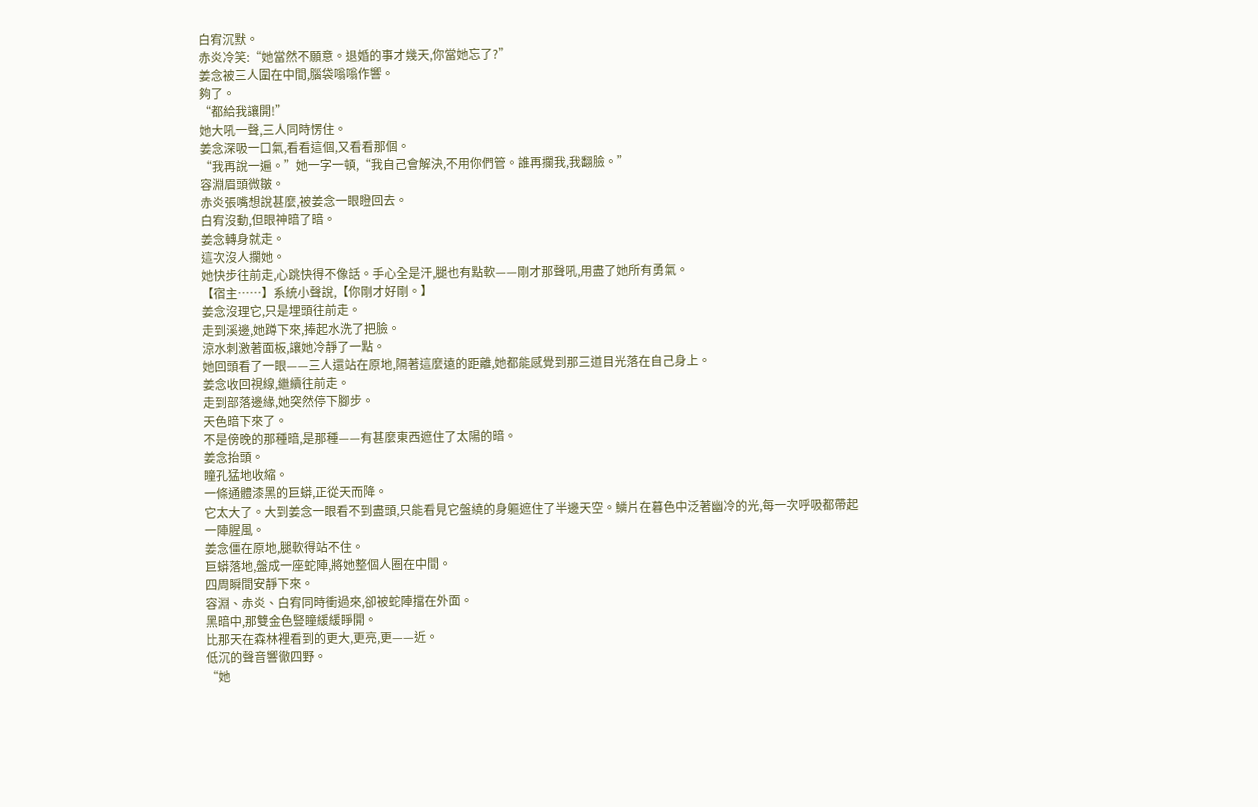白宥沉默。
赤炎冷笑:“她當然不願意。退婚的事才幾天,你當她忘了?”
姜念被三人圍在中間,腦袋嗡嗡作響。
夠了。
“都給我讓開!”
她大吼一聲,三人同時愣住。
姜念深吸一口氣,看看這個,又看看那個。
“我再說一遍。”她一字一頓,“我自己會解決,不用你們管。誰再攔我,我翻臉。”
容淵眉頭微皺。
赤炎張嘴想說甚麼,被姜念一眼瞪回去。
白宥沒動,但眼神暗了暗。
姜念轉身就走。
這次沒人攔她。
她快步往前走,心跳快得不像話。手心全是汗,腿也有點軟——剛才那聲吼,用盡了她所有勇氣。
【宿主……】系統小聲說,【你剛才好剛。】
姜念沒理它,只是埋頭往前走。
走到溪邊,她蹲下來,捧起水洗了把臉。
涼水刺激著面板,讓她冷靜了一點。
她回頭看了一眼——三人還站在原地,隔著這麼遠的距離,她都能感覺到那三道目光落在自己身上。
姜念收回視線,繼續往前走。
走到部落邊緣,她突然停下腳步。
天色暗下來了。
不是傍晚的那種暗,是那種——有甚麼東西遮住了太陽的暗。
姜念抬頭。
瞳孔猛地收縮。
一條通體漆黑的巨蟒,正從天而降。
它太大了。大到姜念一眼看不到盡頭,只能看見它盤繞的身軀遮住了半邊天空。鱗片在暮色中泛著幽冷的光,每一次呼吸都帶起一陣腥風。
姜念僵在原地,腿軟得站不住。
巨蟒落地,盤成一座蛇陣,將她整個人圈在中間。
四周瞬間安靜下來。
容淵、赤炎、白宥同時衝過來,卻被蛇陣擋在外面。
黑暗中,那雙金色豎瞳緩緩睜開。
比那天在森林裡看到的更大,更亮,更——近。
低沉的聲音響徹四野。
“她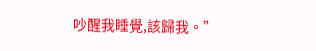吵醒我睡覺,該歸我。”